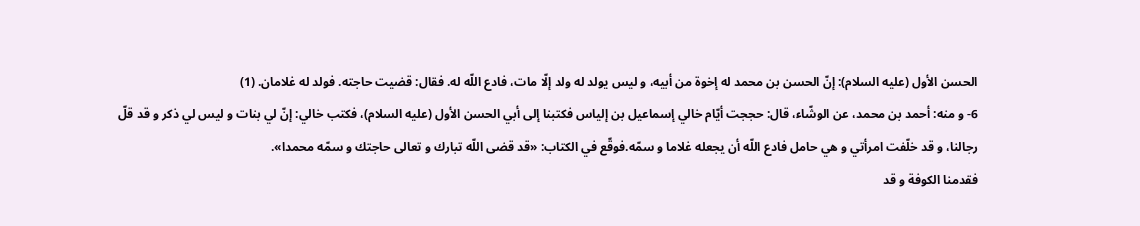الحسن الأول (عليه السلام): إنّ الحسن بن محمد له إخوة من أبيه، و ليس يولد له ولد إلّا مات، فادع اللّه له. فقال: قضيت حاجته. فولد له غلامان. (1)
6- و منه: أحمد بن محمد، عن الوشّاء، قال: حججت أيّام خالي إسماعيل بن إلياس فكتبنا إلى أبي الحسن الأول (عليه السلام)، فكتب خالي: إنّ لي بنات و ليس لي ذكر و قد قلّ رجالنا، و قد خلّفت امرأتي و هي حامل فادع اللّه أن يجعله غلاما و سمّه.فوقّع في الكتاب: «قد قضى اللّه تبارك و تعالى حاجتك و سمّه محمدا».
فقدمنا الكوفة و قد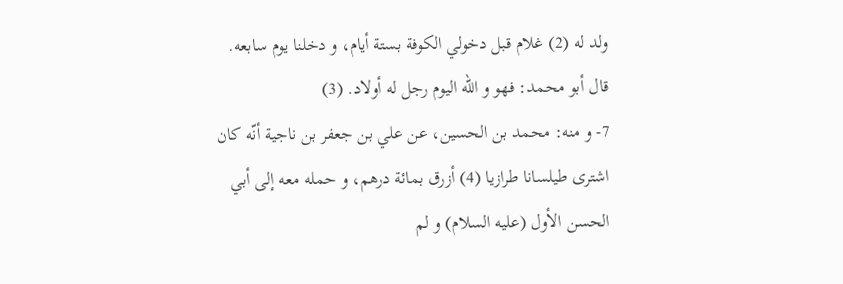ولد له (2) غلام قبل دخولي الكوفة بستة أيام، و دخلنا يوم سابعه. قال أبو محمد: فهو و اللّه اليوم رجل له أولاد. (3)
7- و منه: محمد بن الحسين، عن علي بن جعفر بن ناجية أنّه كان اشترى طيلسانا طرازيا (4) أزرق بمائة درهم، و حمله معه إلى أبي الحسن الأول (عليه السلام) و لم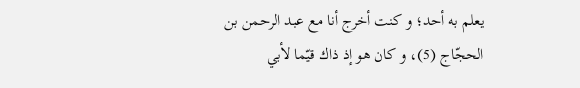يعلم به أحد؛ و كنت أخرج أنا مع عبد الرحمن بن الحجّاج (5)، و كان هو إذ ذاك قيّما لأبي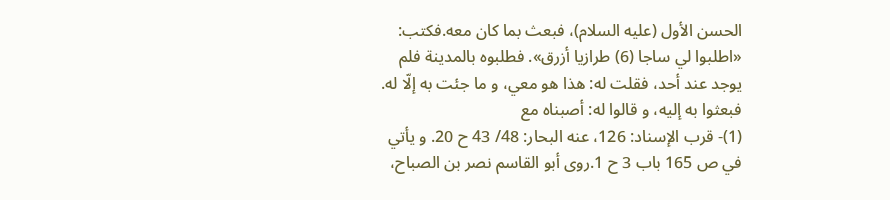الحسن الأول (عليه السلام)، فبعث بما كان معه.فكتب: «اطلبوا لي ساجا (6) طرازيا أزرق». فطلبوه بالمدينة فلم يوجد عند أحد، فقلت له: هذا هو معي، و ما جئت به إلّا له. فبعثوا به إليه، و قالوا له: أصبناه مع
(1)- قرب الإسناد: 126، عنه البحار: 48/ 43 ح 20. و يأتي في ص 165 باب 3 ح 1.روى أبو القاسم نصر بن الصباح،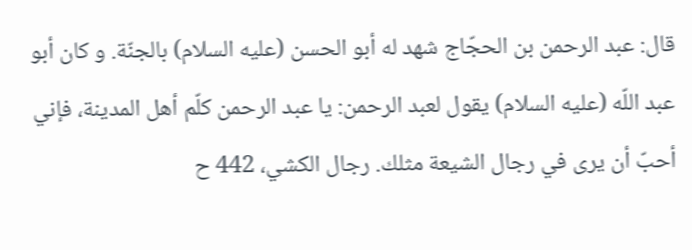قال: عبد الرحمن بن الحجّاج شهد له أبو الحسن (عليه السلام) بالجنّة. و كان أبو عبد اللّه (عليه السلام) يقول لعبد الرحمن: يا عبد الرحمن كلّم أهل المدينة، فإني أحبّ أن يرى في رجال الشيعة مثلك. رجال الكشي، 442 ح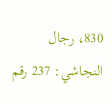830، رجال النجاشي: 237 رقم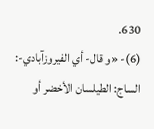630.
(6)- «و قال- أي الفيروزآبادي-: الساج: الطيلسان الأخضر أو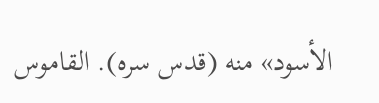الأسود» منه (قدس سره). القاموس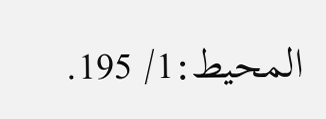المحيط:1/ 195.